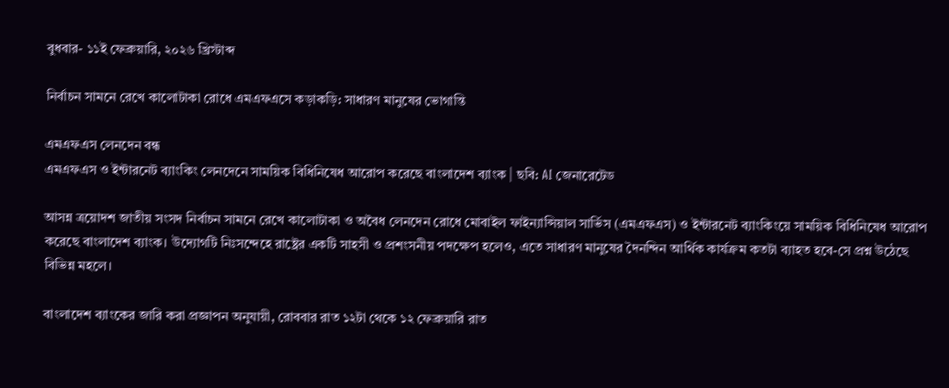বুধবার- ১১ই ফেব্রুয়ারি, ২০২৬ খ্রিস্টাব্দ

নির্বাচন সামনে রেখে কালোটাকা রোধে এমএফএসে কড়াকড়ি: সাধারণ মানুষের ভোগান্তি

এমএফএস লেনদেন বন্ধ
এমএফএস ও ইন্টারনেট ব্যাংকিং লেনদেনে সাময়িক বিধিনিষেধ আরোপ করেছে বাংলাদেশ ব্যাংক | ছবি: AI জেনারেটেড

আসন্ন ত্রয়োদশ জাতীয় সংসদ নির্বাচন সামনে রেখে কালোটাকা ও অবৈধ লেনদেন রোধে মোবাইল ফাইন্যান্সিয়াল সার্ভিস (এমএফএস) ও ইন্টারনেট ব্যাংকিংয়ে সাময়িক বিধিনিষেধ আরোপ করেছে বাংলাদেশ ব্যাংক। উদ্যোগটি নিঃসন্দেহে রাষ্ট্রের একটি সাহসী ও প্রশংসনীয় পদক্ষেপ হলেও, এতে সাধারণ মানুষের দৈনন্দিন আর্থিক কার্যক্রম কতটা ব্যাহত হবে-সে প্রশ্ন উঠেছে বিভিন্ন মহলে।

বাংলাদেশ ব্যাংকের জারি করা প্রজ্ঞাপন অনুযায়ী, রোববার রাত ১২টা থেকে ১২ ফেব্রুয়ারি রাত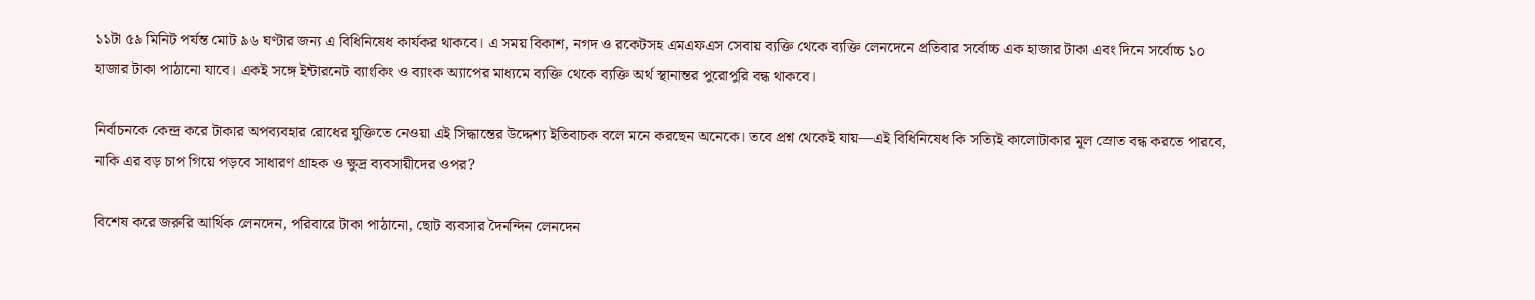১১টা ৫৯ মিনিট পর্যন্ত মোট ৯৬ ঘণ্টার জন্য এ বিধিনিষেধ কার্যকর থাকবে। এ সময় বিকাশ, নগদ ও রকেটসহ এমএফএস সেবায় ব্যক্তি থেকে ব্যক্তি লেনদেনে প্রতিবার সর্বোচ্চ এক হাজার টাকা এবং দিনে সর্বোচ্চ ১০ হাজার টাকা পাঠানো যাবে। একই সঙ্গে ইন্টারনেট ব্যাংকিং ও ব্যাংক অ্যাপের মাধ্যমে ব্যক্তি থেকে ব্যক্তি অর্থ স্থানান্তর পুরোপুরি বন্ধ থাকবে।

নির্বাচনকে কেন্দ্র করে টাকার অপব্যবহার রোধের যুক্তিতে নেওয়া এই সিদ্ধান্তের উদ্দেশ্য ইতিবাচক বলে মনে করছেন অনেকে। তবে প্রশ্ন থেকেই যায়—এই বিধিনিষেধ কি সত্যিই কালোটাকার মূল স্রোত বন্ধ করতে পারবে, নাকি এর বড় চাপ গিয়ে পড়বে সাধারণ গ্রাহক ও ক্ষুদ্র ব্যবসায়ীদের ওপর?

বিশেষ করে জরুরি আর্থিক লেনদেন, পরিবারে টাকা পাঠানো, ছোট ব্যবসার দৈনন্দিন লেনদেন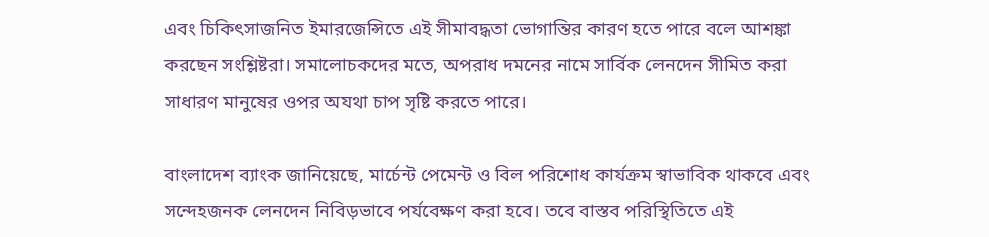এবং চিকিৎসাজনিত ইমারজেন্সিতে এই সীমাবদ্ধতা ভোগান্তির কারণ হতে পারে বলে আশঙ্কা করছেন সংশ্লিষ্টরা। সমালোচকদের মতে, অপরাধ দমনের নামে সার্বিক লেনদেন সীমিত করা সাধারণ মানুষের ওপর অযথা চাপ সৃষ্টি করতে পারে।

বাংলাদেশ ব্যাংক জানিয়েছে, মার্চেন্ট পেমেন্ট ও বিল পরিশোধ কার্যক্রম স্বাভাবিক থাকবে এবং সন্দেহজনক লেনদেন নিবিড়ভাবে পর্যবেক্ষণ করা হবে। তবে বাস্তব পরিস্থিতিতে এই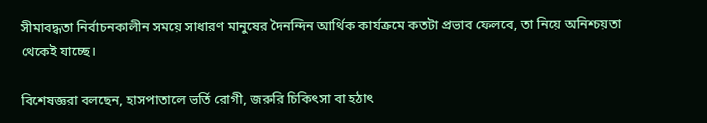সীমাবদ্ধতা নির্বাচনকালীন সময়ে সাধারণ মানুষের দৈনন্দিন আর্থিক কার্যক্রমে কতটা প্রভাব ফেলবে, তা নিয়ে অনিশ্চয়তা থেকেই যাচ্ছে।

বিশেষজ্ঞরা বলছেন, হাসপাতালে ভর্তি রোগী, জরুরি চিকিৎসা বা হঠাৎ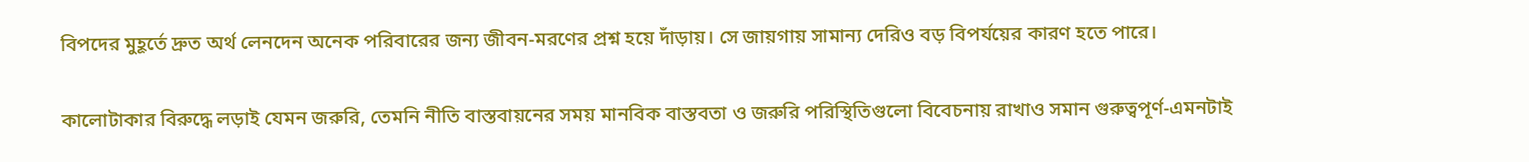বিপদের মুহূর্তে দ্রুত অর্থ লেনদেন অনেক পরিবারের জন্য জীবন-মরণের প্রশ্ন হয়ে দাঁড়ায়। সে জায়গায় সামান্য দেরিও বড় বিপর্যয়ের কারণ হতে পারে।

কালোটাকার বিরুদ্ধে লড়াই যেমন জরুরি, তেমনি নীতি বাস্তবায়নের সময় মানবিক বাস্তবতা ও জরুরি পরিস্থিতিগুলো বিবেচনায় রাখাও সমান গুরুত্বপূর্ণ-এমনটাই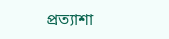প্রত্যাশা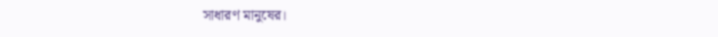সাধারণ মানুষের।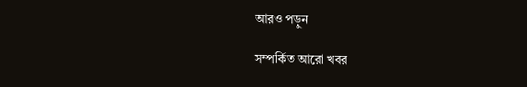আরও পড়ুন

সম্পর্কিত আরো খবর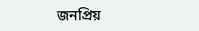জনপ্রিয়